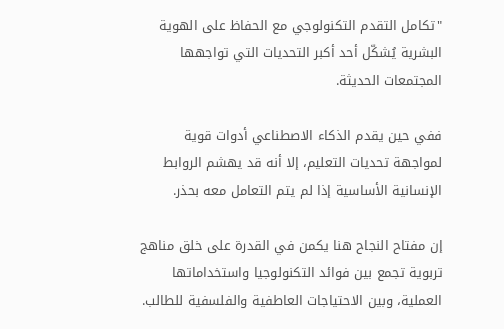"تكامل التقدم التكنولوجي مع الحفاظ على الهوية البشرية يُشكّل أحد أكبر التحديات التي تواجهها المجتمعات الحديثة.

ففي حين يقدم الذكاء الاصطناعي أدوات قوية لمواجهة تحديات التعليم، إلا أنه قد يهشم الروابط الإنسانية الأساسية إذا لم يتم التعامل معه بحذر.

إن مفتاح النجاح هنا يكمن في القدرة على خلق مناهج تربوية تجمع بين فوائد التكنولوجيا واستخداماتها العملية، وبين الاحتياجات العاطفية والفلسفية للطالب.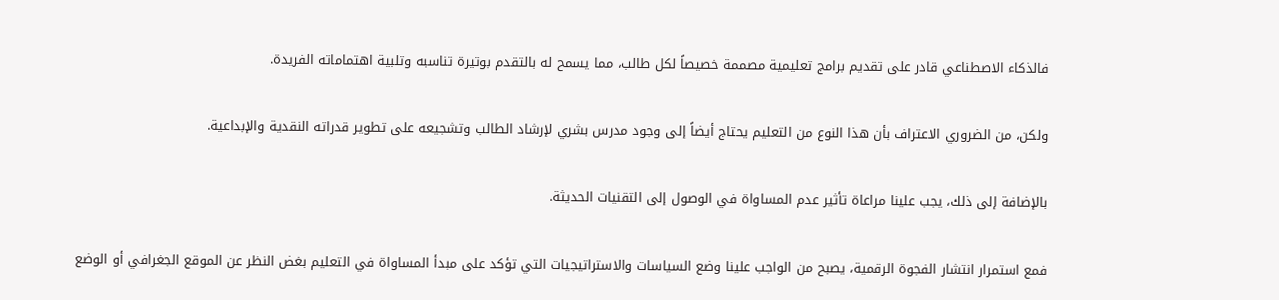فالذكاء الاصطناعي قادر على تقديم برامج تعليمية مصممة خصيصاً لكل طالب، مما يسمح له بالتقدم بوتيرة تناسبه وتلبية اهتماماته الفريدة.

ولكن، من الضروري الاعتراف بأن هذا النوع من التعليم يحتاج أيضاً إلى وجود مدرس بشري لإرشاد الطالب وتشجيعه على تطوير قدراته النقدية والإبداعية.

بالإضافة إلى ذلك، يجب علينا مراعاة تأثير عدم المساواة في الوصول إلى التقنيات الحديثة.

فمع استمرار انتشار الفجوة الرقمية، يصبح من الواجب علينا وضع السياسات والاستراتيجيات التي تؤكد على مبدأ المساواة في التعليم بغض النظر عن الموقع الجغرافي أو الوضع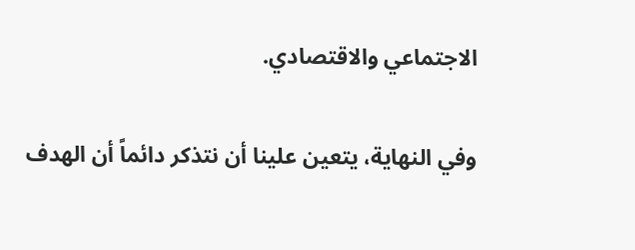الاجتماعي والاقتصادي.

وفي النهاية، يتعين علينا أن نتذكر دائماً أن الهدف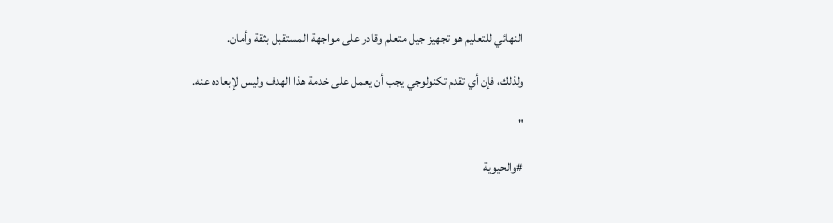النهائي للتعليم هو تجهيز جيل متعلم وقادر على مواجهة المستقبل بثقة وأمان.

ولذلك، فإن أي تقدم تكنولوجي يجب أن يعمل على خدمة هذا الهدف وليس لإبعاده عنه.

"

#والحيوية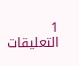1 التعليقات